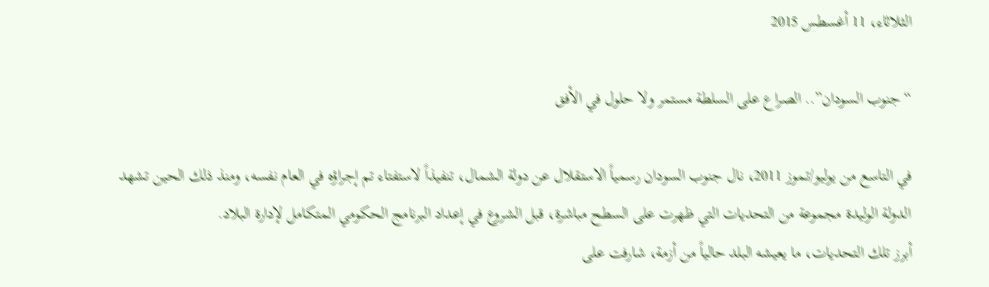الثلاثاء، 11 أغسطس 2015

“جنوب السودان”.. الصراع على السلطة مستمر ولا حلول في الأفق

في التاسع من يوليو/تموز 2011، نال جنوب السودان رسمياً الاستقلال عن دولة الشمال، تنفيذاً لاستفتاء تم إجراؤه في العام نفسه، ومنذ ذلك الحين تشهد الدولة الوليدة مجموعة من التحديات التي ظهرت على السطح مباشرة، قبل الشروع في إعداد البرنامج الحكومي المتكامل لإدارة البلاد.
أبرز تلك التحديات، ما يعيشه البلد حالياً من أزمة، شارفت على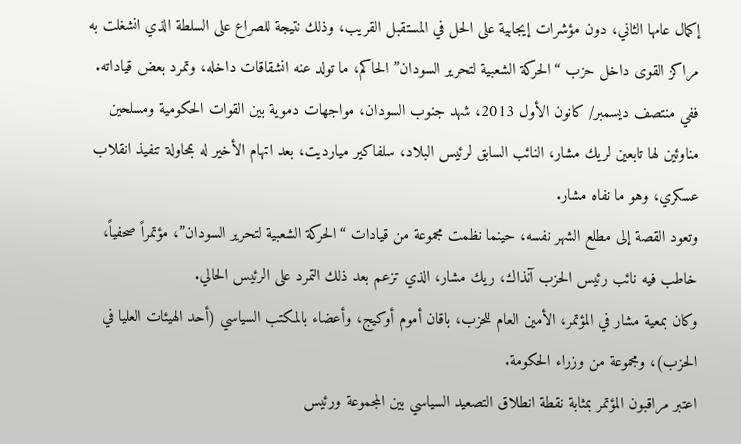إكمال عامها الثاني، دون مؤشرات إيجابية على الحل في المستقبل القريب، وذلك نتيجة للصراع على السلطة الذي انشغلت به مراكز القوى داخل حزب “الحركة الشعبية لتحرير السودان” الحاكم، ما تولد عنه انشقاقات داخله، وتمرد بعض قياداته.
ففي منتصف ديسمبر/ كانون الأول 2013، شهد جنوب السودان، مواجهات دموية بين القوات الحكومية ومسلحين مناوئين لها تابعين لريك مشار، النائب السابق لرئيس البلاد، سلفاكير ميارديت، بعد اتهام الأخير له بمحاولة تنفيذ انقلاب عسكري، وهو ما نفاه مشار.
وتعود القصة إلى مطلع الشهر نفسه، حينما نظمت مجموعة من قيادات “الحركة الشعبية لتحرير السودان”، مؤتمراً صحفياً، خاطب فيه نائب رئيس الحزب آنذاك، ريك مشار، الذي تزعم بعد ذلك التمرد على الرئيس الحالي.
وكان بمعية مشار في المؤتمر، الأمين العام للحزب، باقان أموم أوكيج، وأعضاء بالمكتب السياسي (أحد الهيئات العليا في الحزب)، ومجموعة من وزراء الحكومة.
اعتبر مراقبون المؤتمر بمثابة نقطة انطلاق التصعيد السياسي بين المجموعة ورئيس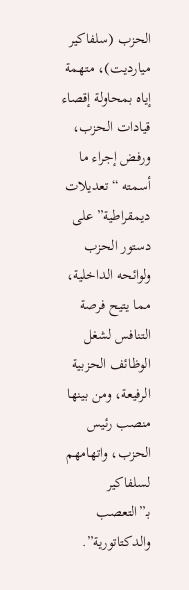الحزب (سلفاكير ميارديت)، متهمة إياه بمحاولة إقصاء قيادات الحزب، ورفض إجراء ما أسمته “تعديلات ديمقراطية” على دستور الحزب ولوائحه الداخلية، مما يتيح فرصة التنافس لشغل الوظائف الحزبية الرفيعة، ومن بينها منصب رئيس الحزب، واتهامهم لسلفاكير بـ”التعصب والدكتاتورية”.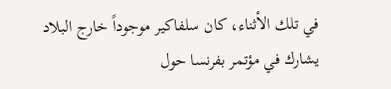في تلك الأثناء، كان سلفاكير موجوداً خارج البلاد يشارك في مؤتمر بفرنسا حول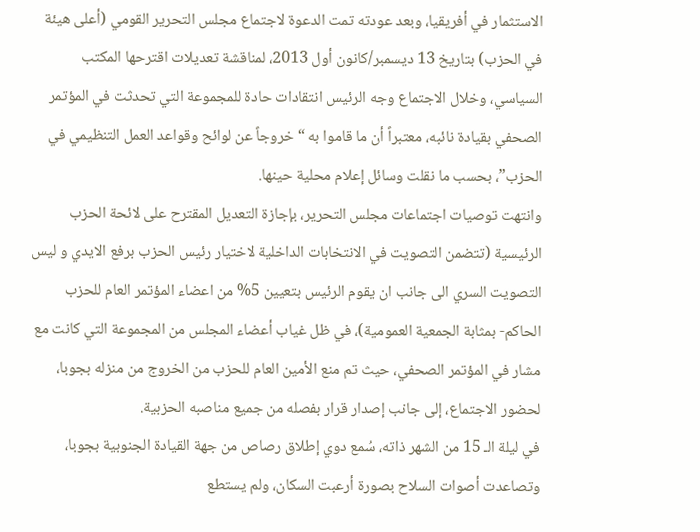الاستثمار في أفريقيا، وبعد عودته تمت الدعوة لاجتماع مجلس التحرير القومي (أعلى هيئة في الحزب) بتاريخ 13 ديسمبر/كانون أول 2013، لمناقشة تعديلات اقترحها المكتب السياسي، وخلال الاجتماع وجه الرئيس انتقادات حادة للمجموعة التي تحدثت في المؤتمر الصحفي بقيادة نائبه، معتبراً أن ما قاموا به “خروجاً عن لوائح وقواعد العمل التنظيمي في الحزب”، بحسب ما نقلت وسائل إعلام محلية حينها.
وانتهت توصيات اجتماعات مجلس التحرير، بإجازة التعديل المقترح على لائحة الحزب الرئيسية (تتضمن التصويت في الانتخابات الداخلية لاختيار رئيس الحزب برفع الايدي و ليس التصويت السري الى جانب ان يقوم الرئيس بتعيين 5% من اعضاء المؤتمر العام للحزب الحاكم- بمثابة الجمعية العمومية)، في ظل غياب أعضاء المجلس من المجموعة التي كانت مع مشار في المؤتمر الصحفي، حيث تم منع الأمين العام للحزب من الخروج من منزله بجوبا، لحضور الاجتماع، إلى جانب إصدار قرار بفصله من جميع مناصبه الحزبية.
في ليلة الـ 15 من الشهر ذاته، سُمع دوي إطلاق رصاص من جهة القيادة الجنوبية بجوبا، وتصاعدت أصوات السلاح بصورة أرعبت السكان، ولم يستطع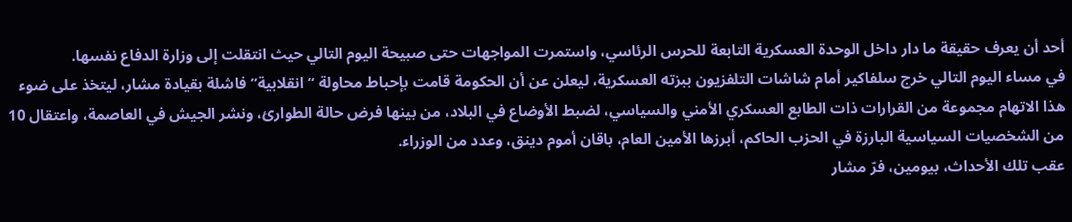أحد أن يعرف حقيقة ما دار داخل الوحدة العسكرية التابعة للحرس الرئاسي، واستمرت المواجهات حتى صبيحة اليوم التالي حيث انتقلت إلى وزارة الدفاع نفسها.
في مساء اليوم التالي خرج سلفاكير أمام شاشات التلفزيون ببزته العسكرية، ليعلن عن أن الحكومة قامت بإحباط محاولة “انقلابية” فاشلة بقيادة مشار، ليتخذ على ضوء هذا الاتهام مجموعة من القرارات ذات الطابع العسكري الأمني والسياسي، لضبط الأوضاع في البلاد، من بينها فرض حالة الطوارئ، ونشر الجيش في العاصمة، واعتقال 10 من الشخصيات السياسية البارزة في الحزب الحاكم، أبرزها الأمين العام، باقان أموم دينق، وعدد من الوزراء.
عقب تلك الأحداث، بيومين، فرّ مشار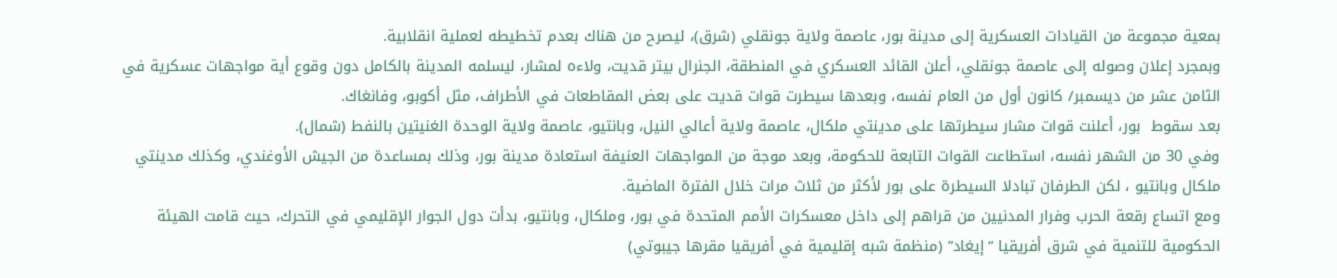بمعية مجموعة من القيادات العسكرية إلى مدينة بور، عاصمة ولاية جونقلي (شرق)، ليصرح من هناك بعدم تخطيطه لعملية انقلابية.
وبمجرد إعلان وصوله إلى عاصمة جونقلي، أعلن القائد العسكري في المنطقة، الجنرال بيتر قديت، ولاءه لمشار، ليسلمه المدينة بالكامل دون وقوع أية مواجهات عسكرية في الثامن عشر من ديسمبر/ كانون أول من العام نفسه، وبعدها سيطرت قوات قديت على بعض المقاطعات في الأطراف، مثل أكوبو، وفانغاك.
بعد سقوط  بور، أعلنت قوات مشار سيطرتها على مدينتي ملكال، عاصمة ولاية أعالي النيل، وبانتيو، عاصمة ولاية الوحدة الغنيتين بالنفط (شمال).
وفي 30 من الشهر نفسه، استطاعت القوات التابعة للحكومة، وبعد موجة من المواجهات العنيفة استعادة مدينة بور، وذلك بمساعدة من الجيش الأوغندي، وكذلك مدينتي ملكال وبانتيو ، لكن الطرفان تبادلا السيطرة على بور لأكثر من ثلاث مرات خلال الفترة الماضية.
ومع اتساع رقعة الحرب وفرار المدنيين من قراهم إلى داخل معسكرات الأمم المتحدة في بور، وملكال، وبانتيو، بدأت دول الجوار الإقليمي في التحرك، حيث قامت الهيئة الحكومية للتنمية في شرق أفريقيا “إيغاد” (منظمة شبه إقليمية في أفريقيا مقرها جيبوتي)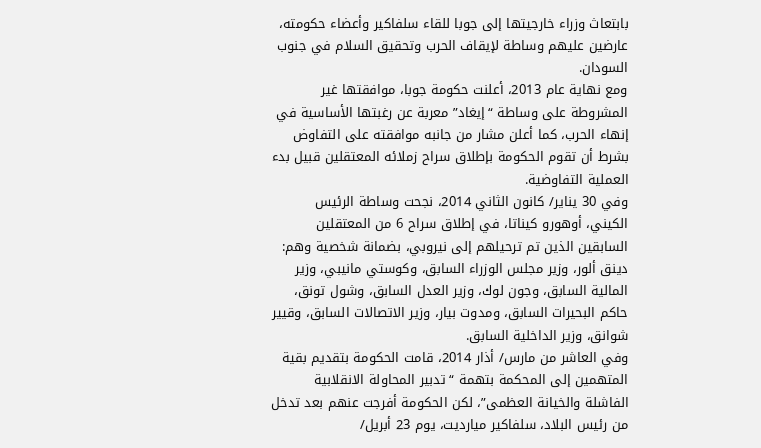بابتعاث وزراء خارجيتها إلى جوبا للقاء سلفاكير وأعضاء حكومته، عارضين عليهم وساطة لإيقاف الحرب وتحقيق السلام في جنوب السودان.
ومع نهاية عام 2013، أعلنت حكومة جوبا، موافقتها غير المشروطة على وساطة “إيغاد” معربة عن رغبتها الأساسية في إنهاء الحرب، كما أعلن مشار من جانبه موافقته على التفاوض بشرط أن تقوم الحكومة بإطلاق سراح زملائه المعتقلين قبيل بدء العملية التفاوضية.
وفي 30 يناير/ كانون الثاني 2014، نجحت وساطة الرئيس الكيني، أوهورو كيناتا، في إطلاق سراح 6 من المعتقلين السابقين الذين تم ترحيلهم إلى نيروبي، بضمانة شخصية وهم: دينق ألور، وزير مجلس الوزراء السابق، وكوستي مانيبي، وزير المالية السابق، وجون لوك، وزير العدل السابق، وشول تونق، حاكم البحيرات السابق، ومدوت بيار، وزير الاتصالات السابق، وقيير شوانق، وزير الداخلية السابق.
وفي العاشر من مارس/ أذار 2014، قامت الحكومة بتقديم بقية المتهمين إلى المحكمة بتهمة “تدبير المحاولة الانقلابية الفاشلة والخيانة العظمى”، لكن الحكومة أفرجت عنهم بعد تدخل من رئيس البلاد، سلفاكير ميارديت، يوم 23 أبريل/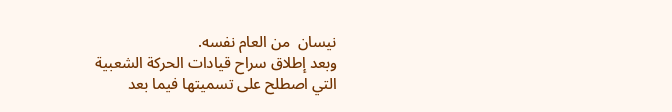نيسان  من العام نفسه.
وبعد إطلاق سراح قيادات الحركة الشعبية التي اصطلح على تسميتها فيما بعد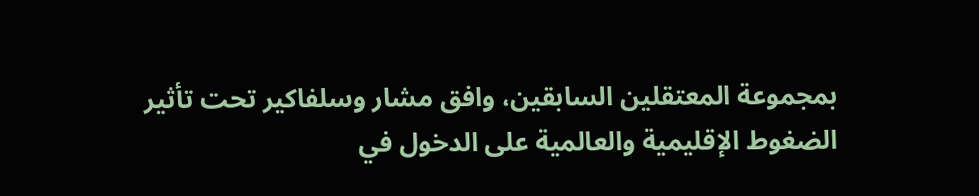بمجموعة المعتقلين السابقين، وافق مشار وسلفاكير تحت تأثير الضغوط الإقليمية والعالمية على الدخول في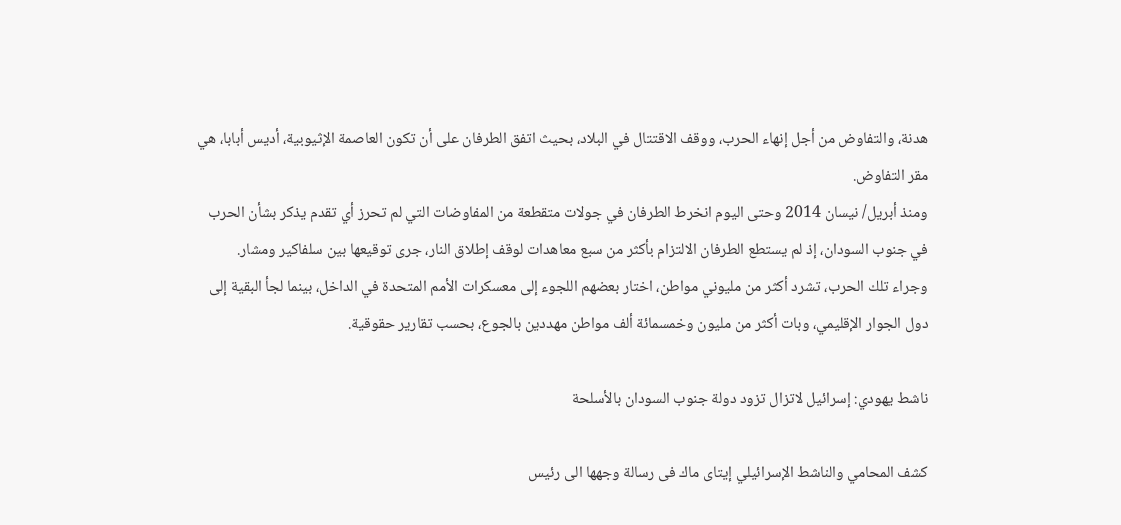هدنة، والتفاوض من أجل إنهاء الحرب، ووقف الاقتتال في البلاد، بحيث اتفق الطرفان على أن تكون العاصمة الإثيوبية، أديس أبابا، هي مقر التفاوض.
ومنذ أبريل/ نيسان 2014 وحتى اليوم انخرط الطرفان في جولات متقطعة من المفاوضات التي لم تحرز أي تقدم يذكر بشأن الحرب في جنوب السودان، إذ لم يستطع الطرفان الالتزام بأكثر من سبع معاهدات لوقف إطلاق النار، جرى توقيعها بين سلفاكير ومشار.
وجراء تلك الحرب، تشرد أكثر من مليوني مواطن، اختار بعضهم اللجوء إلى معسكرات الأمم المتحدة في الداخل، بينما لجأ البقية إلى دول الجوار الإقليمي، وبات أكثر من مليون وخمسمائة ألف مواطن مهددين بالجوع، بحسب تقارير حقوقية.

ناشط يهودي: إسرائيل لاتزال تزود دولة جنوب السودان بالأسلحة

كشف المحامي والناشط الإسرائيلي إيتاى ماك فى رسالة وجهها الى رئيس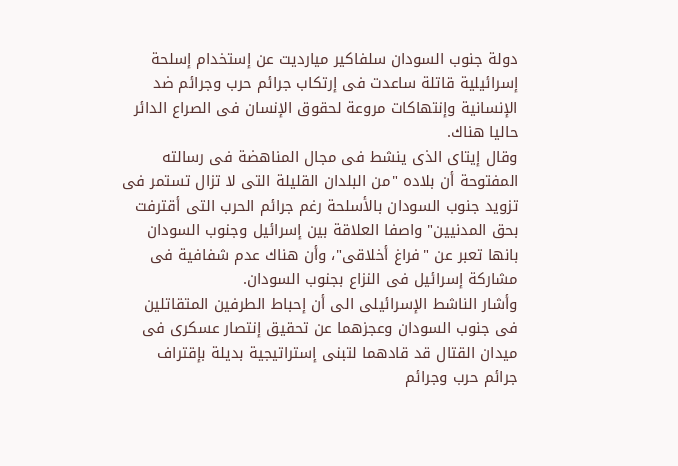دولة جنوب السودان سلفاكير ميارديت عن إستخدام إسلحة إسرائيلية قاتلة ساعدت فى إرتكاب جرائم حرب وجرائم ضد الإنسانية وإنتهاكات مروعة لحقوق الإنسان فى الصراع الدائر حاليا هناك.
وقال إيتاى الذى ينشط فى مجال المناهضة فى رسالته المفتوحة أن بلاده "من البلدان القليلة التى لا تزال تستمر فى تزويد جنوب السودان بالأسلحة رغم جرائم الحرب التى أقترفت بحق المدنيين" واصفا العلاقة بين إسرائيل وجنوب السودان بانها تعبر عن "فراغ أخلاقى"، وأن هناك عدم شفافية فى مشاركة إسرائيل فى النزاع بجنوب السودان.
وأشار الناشط الإسرائيلى الى أن إحباط الطرفين المتقاتلين فى جنوب السودان وعجزهما عن تحقيق إنتصار عسكرى فى ميدان القتال قد قادهما لتبنى إستراتيجية بديلة بإقتراف جرائم حرب وجرائم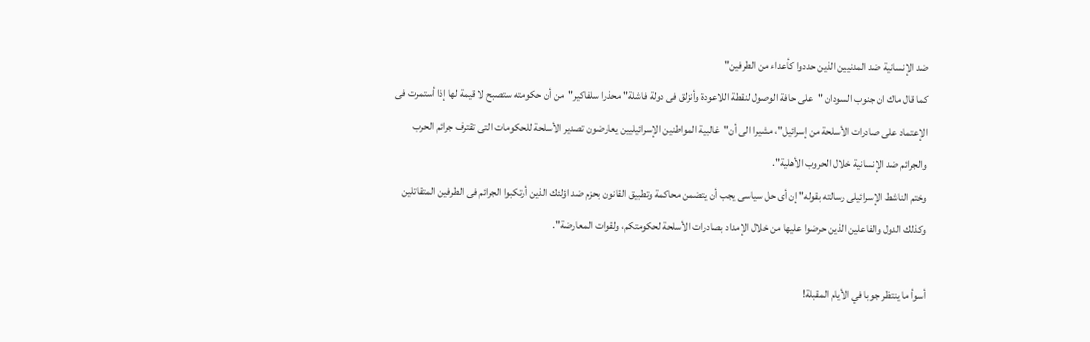ضد الإنسانية ضد المدنيين الذين حددوا كأعداء من الطرفين"
كما قال ماك ان جنوب السودان "على حافة الوصول لنقطة اللاعودة وأنزلق فى دولة فاشلة" محذرا سلفاكير"من أن حكومته ستصبح لا قيمة لها إذا أستمرت فى الإعتماد على صادرات الأسلحة من إسرائيل"، مشيرا الى أن"غالبية المواطنين الإسرائيليين يعارضون تصدير الأسلحة للحكومات التى تقترف جرائم الحرب والجرائم ضد الإنسانية خلال الحروب الأهلية".
وختم الناشط الإسرائيلى رسالته بقوله" إن أى حل سياسى يجب أن يتضمن محاكمة وتطبيق القانون بحزم ضد اؤلئك الذين أرتكبوا الجرائم فى الطرفين المتقاتلين وكذلك الدول والفاعلين الذين حرضوا عليها من خلال الإمداد بصادرات الأسلحة لحكومتكم، ولقوات المعارضة".

أسوأ ما ينتظر جوبا في الأيام المقبلة!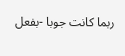ربما كانت جوبا -بفعل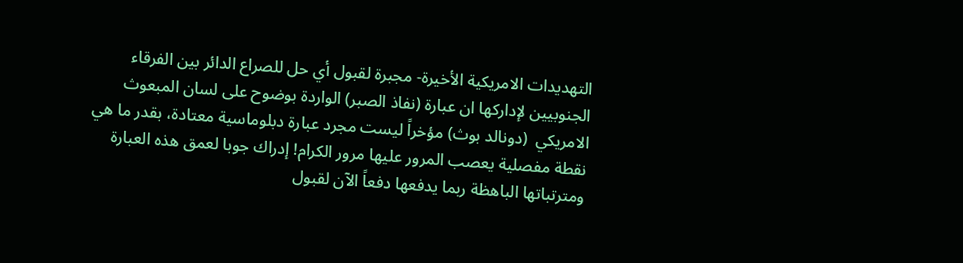التهديدات الامريكية الأخيرة- مجبرة لقبول أي حل للصراع الدائر بين الفرقاء الجنوبيين لإداركها ان عبارة (نفاذ الصبر) الواردة بوضوح على لسان المبعوث الامريكي  (دونالد بوث) مؤخراً ليست مجرد عبارة دبلوماسية معتادة، بقدر ما هي نقطة مفصلية يعصب المرور عليها مرور الكرام! إدراك جوبا لعمق هذه العبارة ومترتباتها الباهظة ربما يدفعها دفعاً الآن لقبول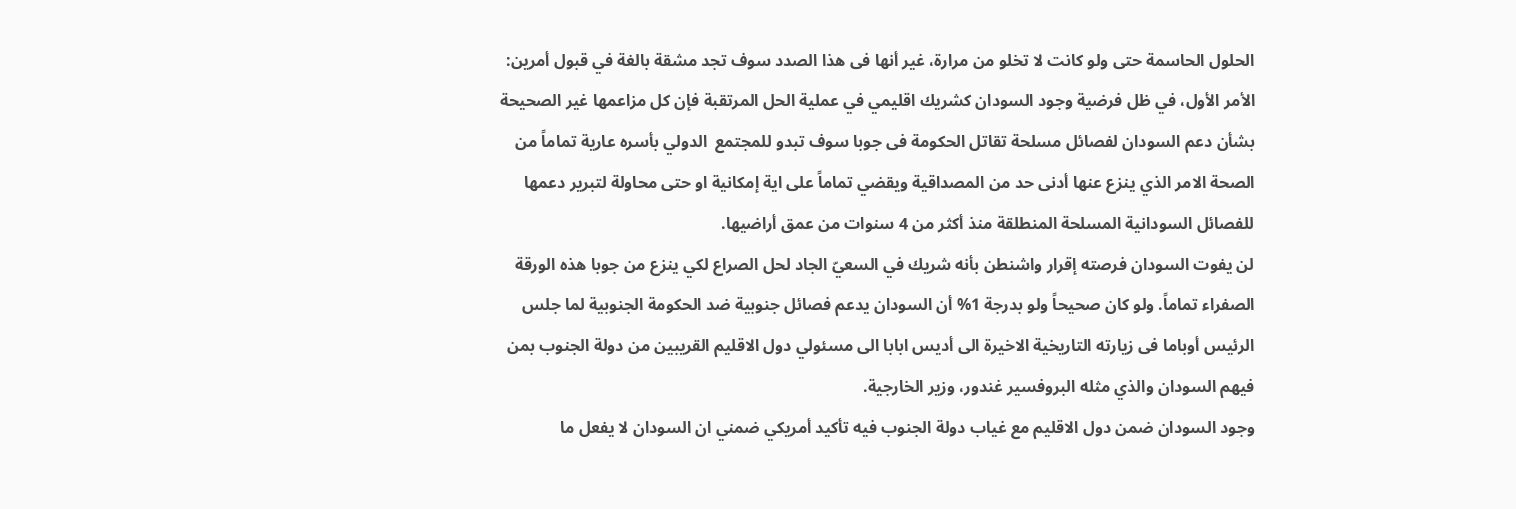الحلول الحاسمة حتى ولو كانت لا تخلو من مرارة، غير أنها فى هذا الصدد سوف تجد مشقة بالغة في قبول أمرين:
الأمر الأول، في ظل فرضية وجود السودان كشريك اقليمي في عملية الحل المرتقبة فإن كل مزاعمها غير الصحيحة بشأن دعم السودان لفصائل مسلحة تقاتل الحكومة فى جوبا سوف تبدو للمجتمع  الدولي بأسره عارية تماماً من الصحة الامر الذي ينزع عنها أدنى حد من المصداقية ويقضي تماماً على اية إمكانية او حتى محاولة لتبرير دعمها للفصائل السودانية المسلحة المنطلقة منذ أكثر من 4 سنوات من عمق أراضيها.
لن يفوت السودان فرصته إقرار واشنطن بأنه شريك في السعيّ الجاد لحل الصراع لكي ينزع من جوبا هذه الورقة الصفراء تماماً. ولو كان صحيحاً ولو بدرجة 1% أن السودان يدعم فصائل جنوبية ضد الحكومة الجنوبية لما جلس الرئيس أوباما فى زيارته التاريخية الاخيرة الى أديس ابابا الى مسئولي دول الاقليم القريبين من دولة الجنوب بمن فيهم السودان والذي مثله البروفسير غندور، وزير الخارجية.
وجود السودان ضمن دول الاقليم مع غياب دولة الجنوب فيه تأكيد أمريكي ضمني ان السودان لا يفعل ما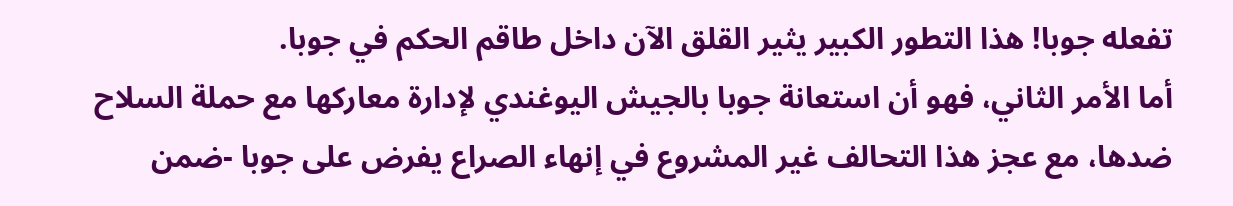تفعله جوبا! هذا التطور الكبير يثير القلق الآن داخل طاقم الحكم في جوبا.
أما الأمر الثاني، فهو أن استعانة جوبا بالجيش اليوغندي لإدارة معاركها مع حملة السلاح ضدها، مع عجز هذا التحالف غير المشروع في إنهاء الصراع يفرض على جوبا -ضمن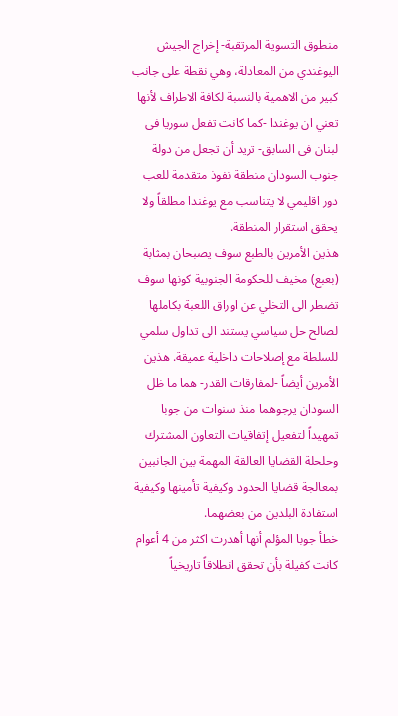منطوق التسوية المرتقبة- إخراج الجيش اليوغندي من المعادلة، وهي نقطة على جانب كبير من الاهمية بالنسبة لكافة الاطراف لأنها تعني ان يوغندا -كما كانت تفعل سوريا فى لبنان فى السابق- تريد أن تجعل من دولة جنوب السودان منطقة نفوذ متقدمة للعب دور اقليمي لا يتناسب مع يوغندا مطلقاً ولا يحقق استقرار المنطقة.
هذين الأمرين بالطبع سوف يصبحان بمثابة (بعبع) مخيف للحكومة الجنوبية كونها سوف تضطر الى التخلي عن اوراق اللعبة بكاملها لصالح حل سياسي يستند الى تداول سلمي للسلطة مع إصلاحات داخلية عميقة. هذين الأمرين أيضاً -لمفارقات القدر- هما ما ظل السودان يرجوهما منذ سنوات من جوبا تمهيداً لتفعيل إتفاقيات التعاون المشترك وحلحلة القضايا العالقة المهمة بين الجانبين بمعالجة قضايا الحدود وكيفية تأمينها وكيفية استفادة البلدين من بعضهما.
خطأ جوبا المؤلم أنها أهدرت اكثر من 4 أعوام كانت كفيلة بأن تحقق انطلاقاً تاريخياً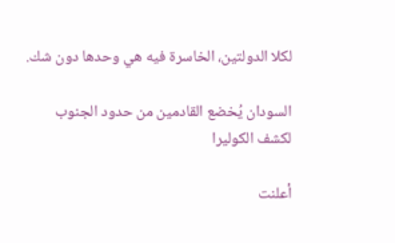لكلا الدولتين، الخاسرة فيه هي وحدها دون شك.

السودان يُخضع القادمين من حدود الجنوب لكشف الكوليرا

أعلنت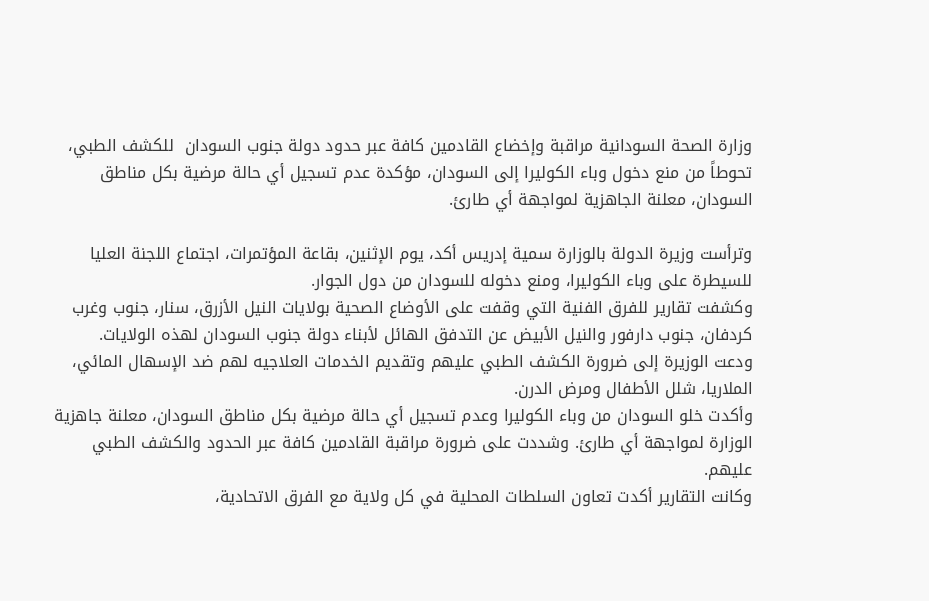وزارة الصحة السودانية مراقبة وإخضاع القادمين كافة عبر حدود دولة جنوب السودان  للكشف الطبي، تحوطاً من منع دخول وباء الكوليرا إلى السودان، مؤكدة عدم تسجيل أي حالة مرضية بكل مناطق السودان، معلنة الجاهزية لمواجهة أي طارئ.

وترأست وزيرة الدولة بالوزارة سمية إدريس أكد، يوم الإثنين، بقاعة المؤتمرات، اجتماع اللجنة العليا للسيطرة على وباء الكوليرا، ومنع دخوله للسودان من دول الجوار.
وكشفت تقارير للفرق الفنية التي وقفت على الأوضاع الصحية بولايات النيل الأزرق، سنار، جنوب وغرب كردفان، جنوب دارفور والنيل الأبيض عن التدفق الهائل لأبناء دولة جنوب السودان لهذه الولايات.
ودعت الوزيرة إلى ضرورة الكشف الطبي عليهم وتقديم الخدمات العلاجيه لهم ضد الإسهال المائي، الملاريا، شلل الأطفال ومرض الدرن.
وأكدت خلو السودان من وباء الكوليرا وعدم تسجيل أي حالة مرضية بكل مناطق السودان، معلنة جاهزية الوزارة لمواجهة أي طارئ. وشددت على ضرورة مراقبة القادمين كافة عبر الحدود والكشف الطبي عليهم.
وكانت التقارير أكدت تعاون السلطات المحلية في كل ولاية مع الفرق الاتحادية،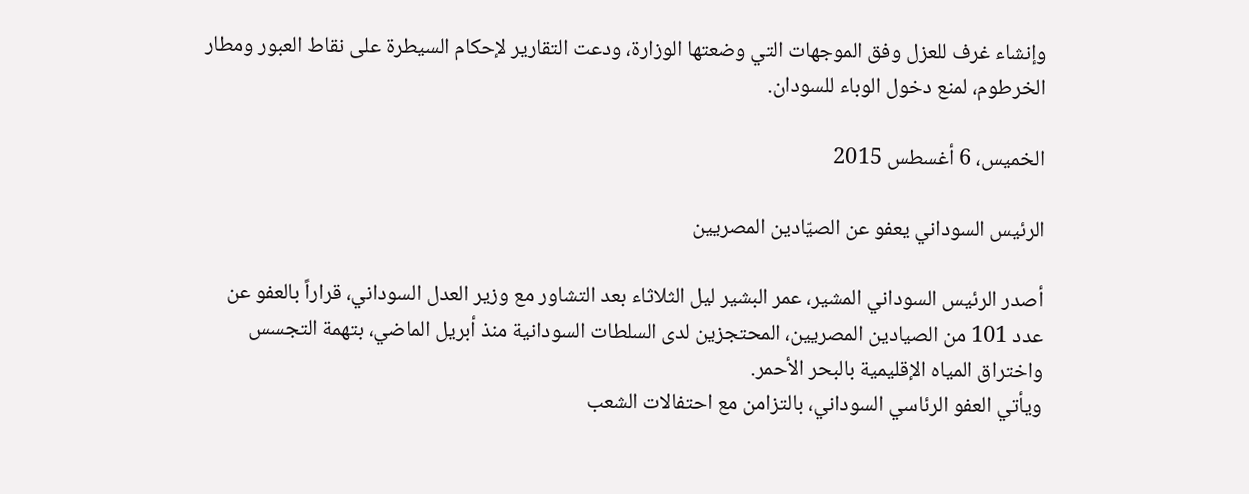وإنشاء غرف للعزل وفق الموجهات التي وضعتها الوزارة، ودعت التقارير لإحكام السيطرة على نقاط العبور ومطار الخرطوم، لمنع دخول الوباء للسودان.

الخميس، 6 أغسطس 2015

الرئيس السوداني يعفو عن الصيّادين المصريين

أصدر الرئيس السوداني المشير، عمر البشير ليل الثلاثاء بعد التشاور مع وزير العدل السوداني، قراراً بالعفو عن عدد 101 من الصيادين المصريين، المحتجزين لدى السلطات السودانية منذ أبريل الماضي، بتهمة التجسس واختراق المياه الإقليمية بالبحر الأحمر.
ويأتي العفو الرئاسي السوداني، بالتزامن مع احتفالات الشعب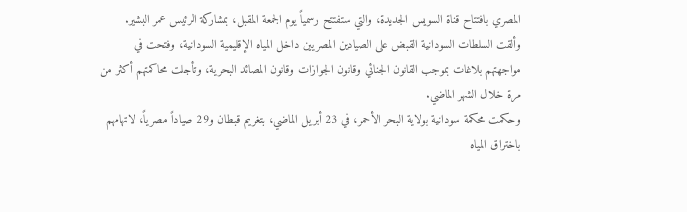المصري بافتتاح قناة السويس الجديدة، والتي ستفتتح رسمياً يوم الجمعة المقبل، بمشاركة الرئيس عمر البشير.
وألقت السلطات السودانية القبض على الصيادين المصريين داخل المياه الإقليمية السودانية، وفتحت في مواجهتهم بلاغات بموجب القانون الجنائي وقانون الجوازات وقانون المصائد البحرية، وتأجلت محاكمتهم أكثر من مرة خلال الشهر الماضي.
وحكمت محكمة سودانية بولاية البحر الأحمر، في 23 أبريل الماضي، بتغريم قبطان و29 صياداً مصرياً، لاتهامهم باختراق المياه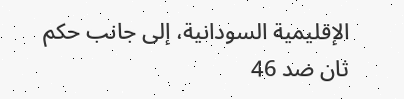الإقليمية السودانية، إلى جانب حكم ثان ضد 46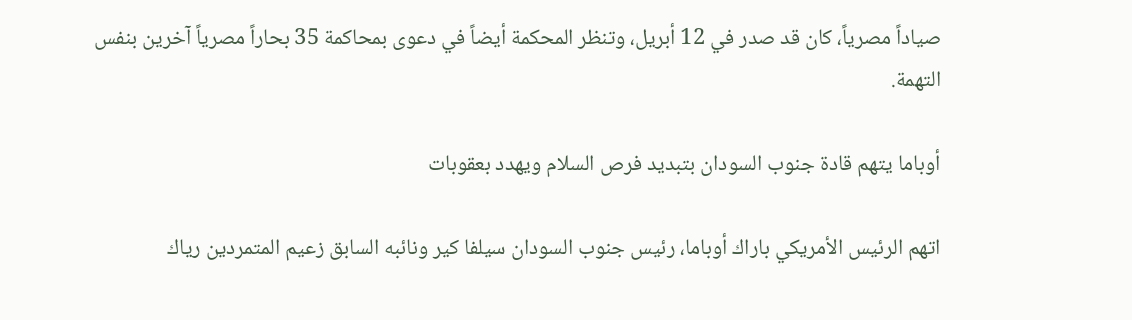صياداً مصرياً، كان قد صدر في 12 أبريل، وتنظر المحكمة أيضاً في دعوى بمحاكمة 35 بحاراً مصرياً آخرين بنفس التهمة.

أوباما يتهم قادة جنوب السودان بتبديد فرص السلام ويهدد بعقوبات

اتهم الرئيس الأمريكي باراك أوباما، رئيس جنوب السودان سيلفا كير ونائبه السابق زعيم المتمردين رياك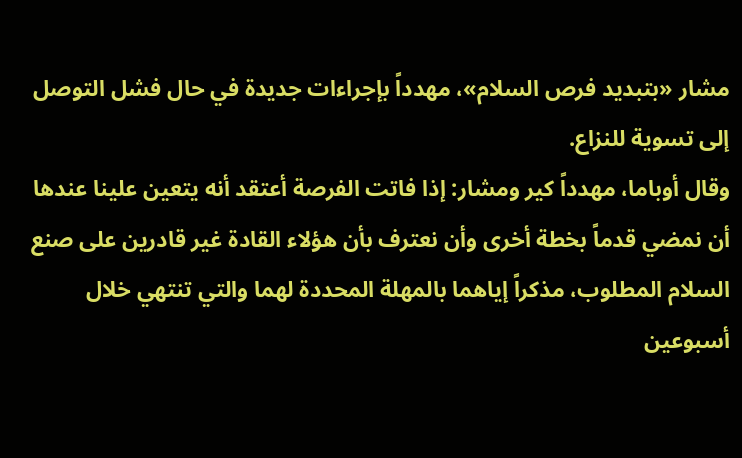مشار «بتبديد فرص السلام»، مهدداً بإجراءات جديدة في حال فشل التوصل إلى تسوية للنزاع.
وقال أوباما، مهدداً كير ومشار: إذا فاتت الفرصة أعتقد أنه يتعين علينا عندها أن نمضي قدماً بخطة أخرى وأن نعترف بأن هؤلاء القادة غير قادرين على صنع السلام المطلوب، مذكراً إياهما بالمهلة المحددة لهما والتي تنتهي خلال أسبوعين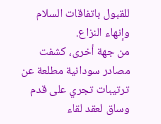للقبول باتفاقات السلام وإنهاء النزاع.
من جهة أخرى، كشفت مصادر سودانية مطلعة عن ترتيبات تجري على قدم وساق لعقد لقاء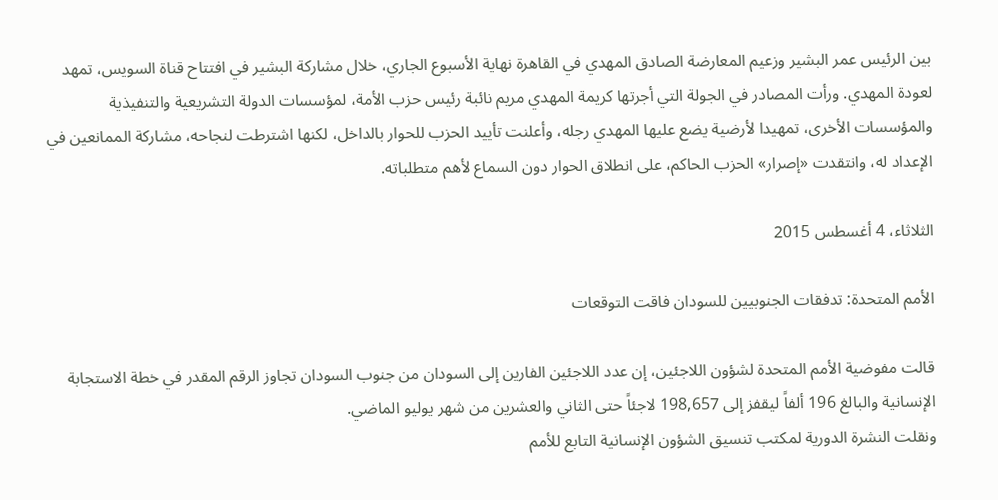بين الرئيس عمر البشير وزعيم المعارضة الصادق المهدي في القاهرة نهاية الأسبوع الجاري، خلال مشاركة البشير في افتتاح قناة السويس، تمهد لعودة المهدي. ورأت المصادر في الجولة التي أجرتها كريمة المهدي مريم نائبة رئيس حزب الأمة، لمؤسسات الدولة التشريعية والتنفيذية والمؤسسات الأخرى، تمهيدا لأرضية يضع عليها المهدي رجله، وأعلنت تأييد الحزب للحوار بالداخل، لكنها اشترطت لنجاحه، مشاركة الممانعين في الإعداد له، وانتقدت «إصرار» الحزب الحاكم، على انطلاق الحوار دون السماع لأهم متطلباته.

الثلاثاء، 4 أغسطس 2015

الأمم المتحدة: تدفقات الجنوبيين للسودان فاقت التوقعات

قالت مفوضية الأمم المتحدة لشؤون اللاجئين، إن عدد اللاجئين الفارين إلى السودان من جنوب السودان تجاوز الرقم المقدر في خطة الاستجابة الإنسانية والبالغ 196 ألفاً ليقفز إلى 198,657 لاجئاً حتى الثاني والعشرين من شهر يوليو الماضي.
ونقلت النشرة الدورية لمكتب تنسيق الشؤون الإنسانية التابع للأمم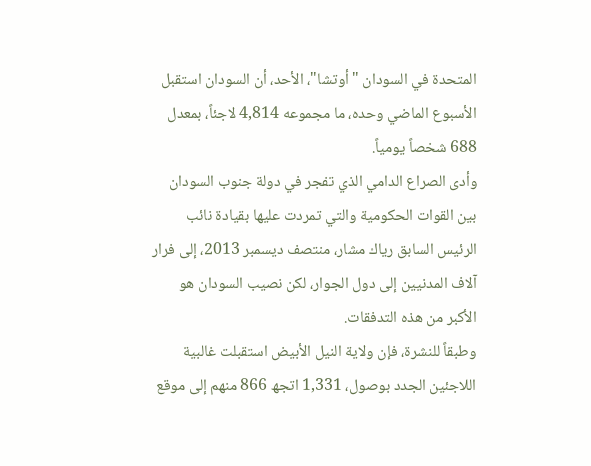المتحدة في السودان "أوتشا"، الأحد، أن السودان استقبل الأسبوع الماضي وحده، ما مجموعه 4,814 لاجئاً، بمعدل 688 شخصاً يومياً.
وأدى الصراع الدامي الذي تفجر في دولة جنوب السودان بين القوات الحكومية والتي تمردت عليها بقيادة نائب الرئيس السابق رياك مشار، منتصف ديسمبر 2013، إلى فرار آلاف المدنيين إلى دول الجوار، لكن نصيب السودان هو الأكبر من هذه التدفقات.
وطبقاً للنشرة، فإن ولاية النيل الأبيض استقبلت غالبية اللاجئين الجدد بوصول، 1,331 اتجھ 866 منھم إلى موقع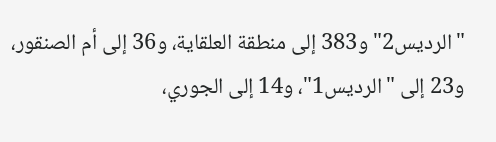"الردیس2" و383 إلى منطقة العلقاية، و36 إلى أم الصنقور، و23 إلى "الرديس1"، و14 إلى الجوري،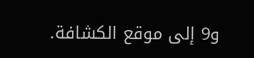و9 إلى موقع الكشافة.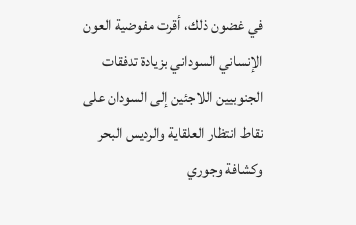في غضون ذلك، أقرت مفوضية العون الإنساني السوداني بزيادة تدفقات الجنوبيين اللاجئين إلى السودان على نقاط انتظار العلقاية والرديس البحر وكشافة وجوري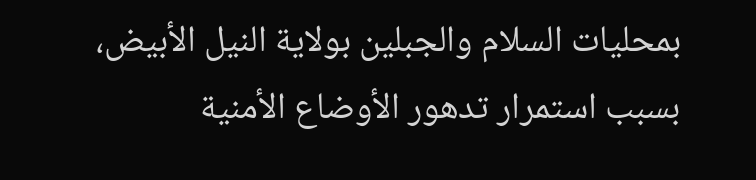بمحليات السلام والجبلين بولاية النيل الأبيض، بسبب استمرار تدهور الأوضاع الأمنية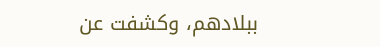ببلادهم، وكشفت عن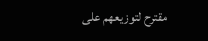مقترح لتوزيعهم على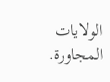الولايات المجاورة.